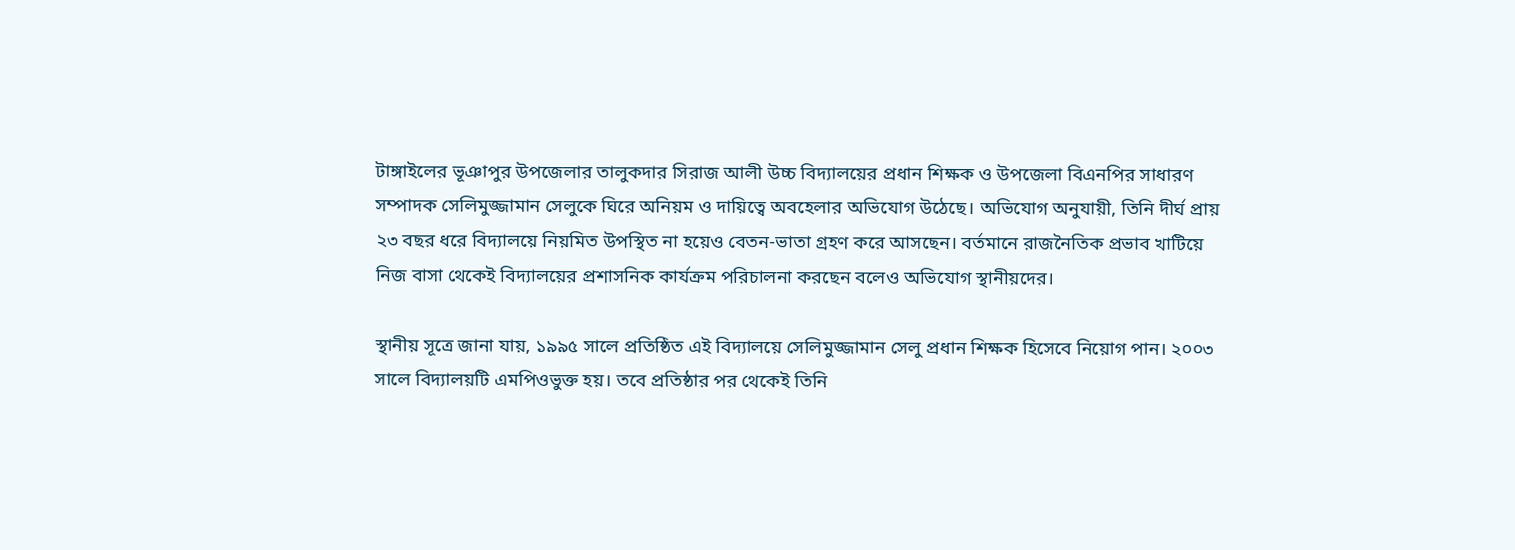টাঙ্গাইলের ভূঞাপুর উপজেলার তালুকদার সিরাজ আলী উচ্চ বিদ্যালয়ের প্রধান শিক্ষক ও উপজেলা বিএনপির সাধারণ সম্পাদক সেলিমুজ্জামান সেলুকে ঘিরে অনিয়ম ও দায়িত্বে অবহেলার অভিযোগ উঠেছে। অভিযোগ অনুযায়ী, তিনি দীর্ঘ প্রায় ২৩ বছর ধরে বিদ্যালয়ে নিয়মিত উপস্থিত না হয়েও বেতন-ভাতা গ্রহণ করে আসছেন। বর্তমানে রাজনৈতিক প্রভাব খাটিয়ে নিজ বাসা থেকেই বিদ্যালয়ের প্রশাসনিক কার্যক্রম পরিচালনা করছেন বলেও অভিযোগ স্থানীয়দের।

স্থানীয় সূত্রে জানা যায়, ১৯৯৫ সালে প্রতিষ্ঠিত এই বিদ্যালয়ে সেলিমুজ্জামান সেলু প্রধান শিক্ষক হিসেবে নিয়োগ পান। ২০০৩ সালে বিদ্যালয়টি এমপিওভুক্ত হয়। তবে প্রতিষ্ঠার পর থেকেই তিনি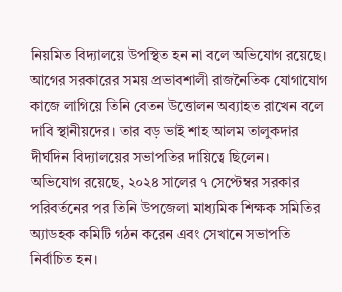নিয়মিত বিদ্যালয়ে উপস্থিত হন না বলে অভিযোগ রয়েছে। আগের সরকারের সময় প্রভাবশালী রাজনৈতিক যোগাযোগ কাজে লাগিয়ে তিনি বেতন উত্তোলন অব্যাহত রাখেন বলে দাবি স্থানীয়দের। তার বড় ভাই শাহ আলম তালুকদার দীর্ঘদিন বিদ্যালয়ের সভাপতির দায়িত্বে ছিলেন।
অভিযোগ রয়েছে, ২০২৪ সালের ৭ সেপ্টেম্বর সরকার পরিবর্তনের পর তিনি উপজেলা মাধ্যমিক শিক্ষক সমিতির অ্যাডহক কমিটি গঠন করেন এবং সেখানে সভাপতি নির্বাচিত হন।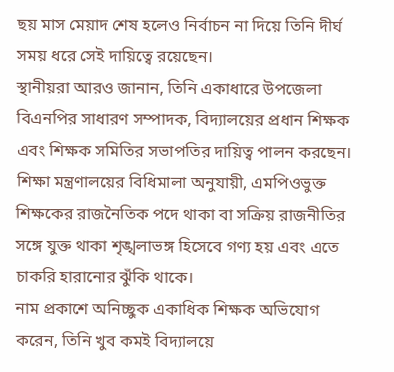ছয় মাস মেয়াদ শেষ হলেও নির্বাচন না দিয়ে তিনি দীর্ঘ সময় ধরে সেই দায়িত্বে রয়েছেন।
স্থানীয়রা আরও জানান, তিনি একাধারে উপজেলা বিএনপির সাধারণ সম্পাদক, বিদ্যালয়ের প্রধান শিক্ষক এবং শিক্ষক সমিতির সভাপতির দায়িত্ব পালন করছেন। শিক্ষা মন্ত্রণালয়ের বিধিমালা অনুযায়ী, এমপিওভুক্ত শিক্ষকের রাজনৈতিক পদে থাকা বা সক্রিয় রাজনীতির সঙ্গে যুক্ত থাকা শৃঙ্খলাভঙ্গ হিসেবে গণ্য হয় এবং এতে চাকরি হারানোর ঝুঁকি থাকে।
নাম প্রকাশে অনিচ্ছুক একাধিক শিক্ষক অভিযোগ করেন, তিনি খুব কমই বিদ্যালয়ে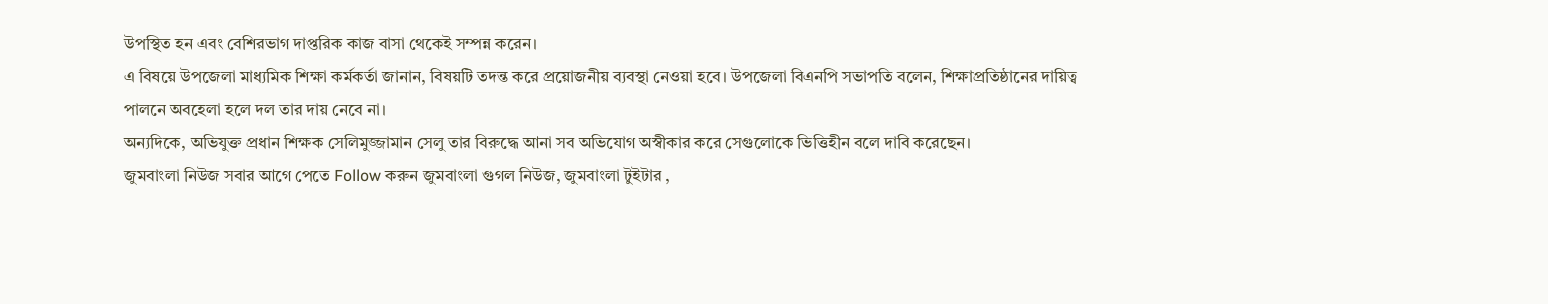উপস্থিত হন এবং বেশিরভাগ দাপ্তরিক কাজ বাসা থেকেই সম্পন্ন করেন।
এ বিষয়ে উপজেলা মাধ্যমিক শিক্ষা কর্মকর্তা জানান, বিষয়টি তদন্ত করে প্রয়োজনীয় ব্যবস্থা নেওয়া হবে। উপজেলা বিএনপি সভাপতি বলেন, শিক্ষাপ্রতিষ্ঠানের দায়িত্ব পালনে অবহেলা হলে দল তার দায় নেবে না।
অন্যদিকে, অভিযুক্ত প্রধান শিক্ষক সেলিমুজ্জামান সেলু তার বিরুদ্ধে আনা সব অভিযোগ অস্বীকার করে সেগুলোকে ভিত্তিহীন বলে দাবি করেছেন।
জুমবাংলা নিউজ সবার আগে পেতে Follow করুন জুমবাংলা গুগল নিউজ, জুমবাংলা টুইটার ,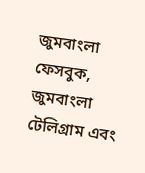জুমবাংলা ফেসবুক, জুমবাংলা টেলিগ্রাম এবং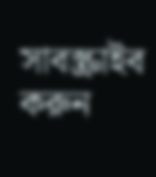সাবস্ক্রাইব করুন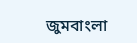জুমবাংলা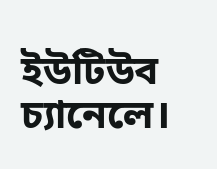ইউটিউব চ্যানেলে।